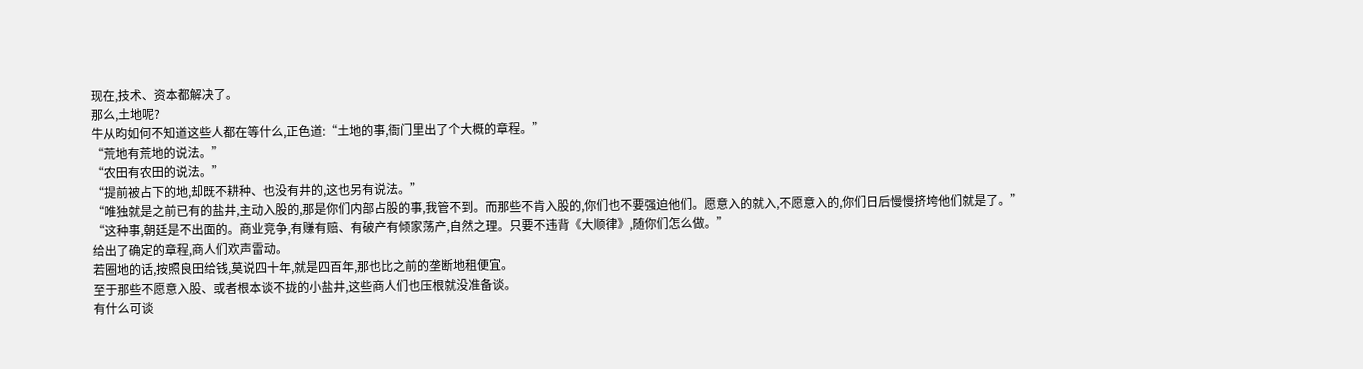现在,技术、资本都解决了。
那么,土地呢?
牛从昀如何不知道这些人都在等什么,正色道:“土地的事,衙门里出了个大概的章程。”
“荒地有荒地的说法。”
“农田有农田的说法。”
“提前被占下的地,却既不耕种、也没有井的,这也另有说法。”
“唯独就是之前已有的盐井,主动入股的,那是你们内部占股的事,我管不到。而那些不肯入股的,你们也不要强迫他们。愿意入的就入,不愿意入的,你们日后慢慢挤垮他们就是了。”
“这种事,朝廷是不出面的。商业竞争,有赚有赔、有破产有倾家荡产,自然之理。只要不违背《大顺律》,随你们怎么做。”
给出了确定的章程,商人们欢声雷动。
若圈地的话,按照良田给钱,莫说四十年,就是四百年,那也比之前的垄断地租便宜。
至于那些不愿意入股、或者根本谈不拢的小盐井,这些商人们也压根就没准备谈。
有什么可谈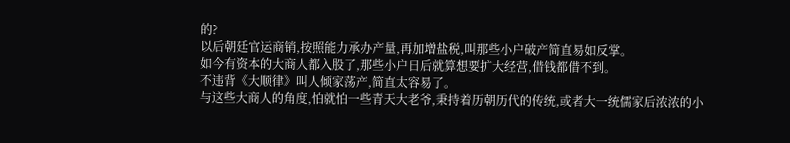的?
以后朝廷官运商销,按照能力承办产量,再加增盐税,叫那些小户破产简直易如反掌。
如今有资本的大商人都入股了,那些小户日后就算想要扩大经营,借钱都借不到。
不违背《大顺律》叫人倾家荡产,简直太容易了。
与这些大商人的角度,怕就怕一些青天大老爷,秉持着历朝历代的传统,或者大一统儒家后浓浓的小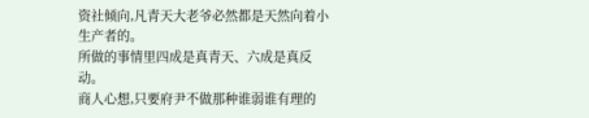资社倾向,凡青天大老爷必然都是天然向着小生产者的。
所做的事情里四成是真青天、六成是真反动。
商人心想,只要府尹不做那种谁弱谁有理的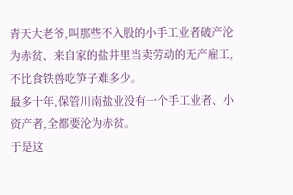青天大老爷,叫那些不入股的小手工业者破产沦为赤贫、来自家的盐井里当卖劳动的无产雇工,不比食铁兽吃笋子难多少。
最多十年,保管川南盐业没有一个手工业者、小资产者,全都要沦为赤贫。
于是这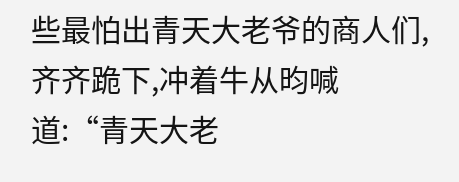些最怕出青天大老爷的商人们,齐齐跪下,冲着牛从昀喊道:“青天大老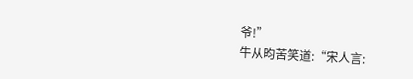爷!”
牛从昀苦笑道:“宋人言: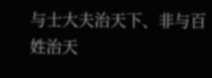与士大夫治天下、非与百姓治天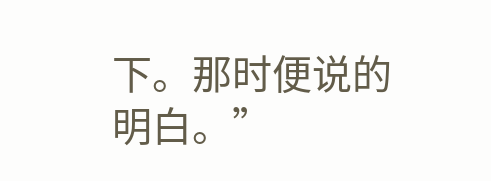下。那时便说的明白。”